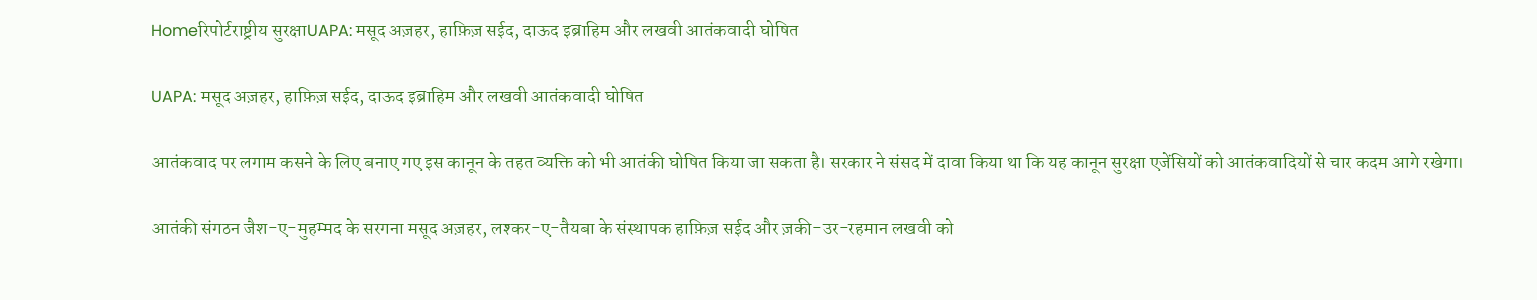Homeरिपोर्टराष्ट्रीय सुरक्षाUAPA: मसूद अज़हर, हाफ़िज़ सईद, दाऊद इब्राहिम और लखवी आतंकवादी घोषित

UAPA: मसूद अज़हर, हाफ़िज़ सईद, दाऊद इब्राहिम और लखवी आतंकवादी घोषित

आतंकवाद पर लगाम कसने के लिए बनाए गए इस कानून के तहत व्यक्ति को भी आतंकी घोषित किया जा सकता है। सरकार ने संसद में दावा किया था कि यह कानून सुरक्षा एजेंसियों को आतंकवादियों से चार कदम आगे रखेगा।

आतंकी संगठन जैश-ए-मुहम्मद के सरगना मसूद अज़हर, लश्कर-ए-तैयबा के संस्थापक हाफ़िज़ सईद और ज़की-उर-रहमान लखवी को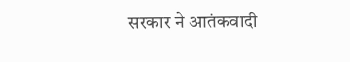सरकार ने आतंकवादी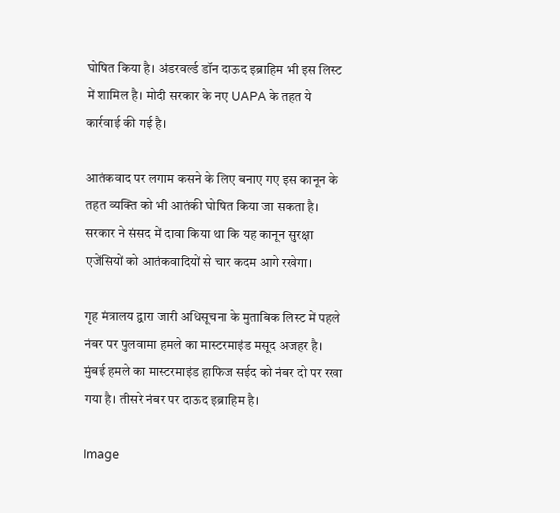घोषित किया है। अंडरवर्ल्ड डॉन दाऊद इब्राहिम भी इस लिस्ट में शामिल है। मोदी सरकार के नए UAPA के तहत ये कार्रवाई की गई है।

आतंकवाद पर लगाम कसने के लिए बनाए गए इस कानून के तहत व्यक्ति को भी आतंकी घोषित किया जा सकता है। सरकार ने संसद में दावा किया था कि यह कानून सुरक्षा एजेंसियों को आतंकवादियों से चार कदम आगे रखेगा।

गृह मंत्रालय द्वारा जारी अधिसूचना के मुताबिक लिस्ट में पहले नंबर पर पुलवामा हमले का मास्टरमाइंड मसूद अजहर है। मुंबई हमले का मास्टरमाइंड हाफिज सईद को नंबर दो पर रखा गया है। तीसरे नंबर पर दाऊद इब्राहिम है।

Image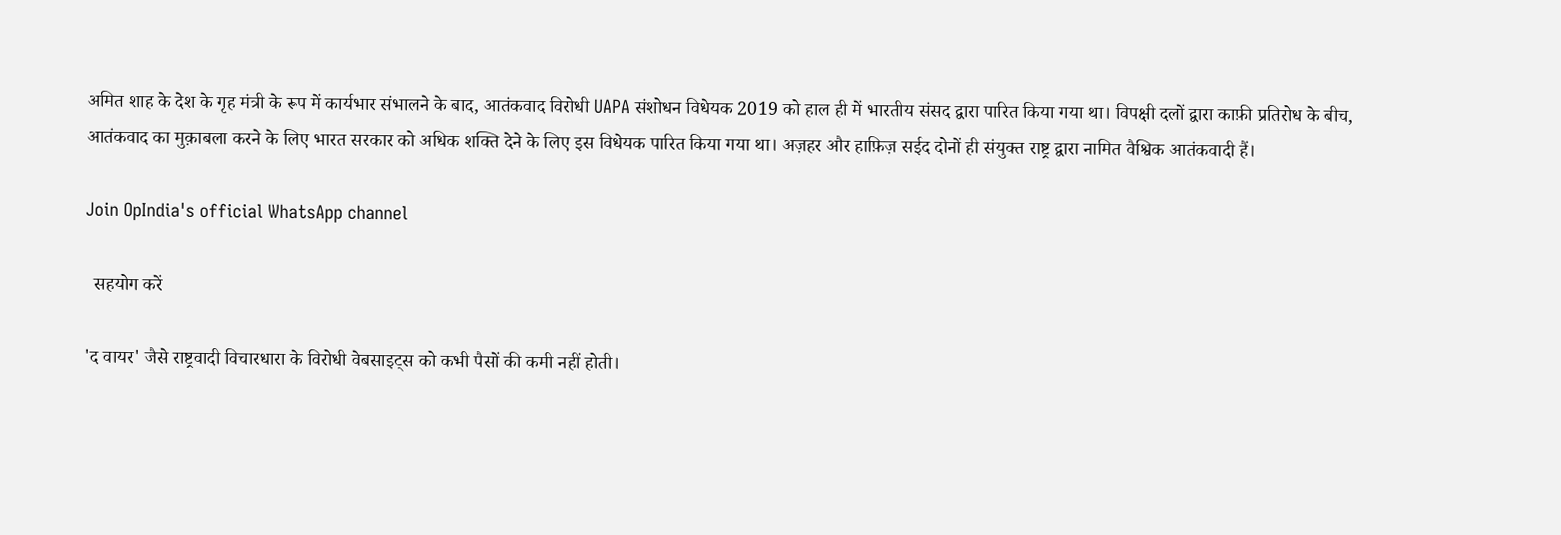अमित शाह के देश के गृह मंत्री के रूप में कार्यभार संभालने के बाद, आतंकवाद विरोधी UAPA संशोधन विधेयक 2019 को हाल ही में भारतीय संसद द्वारा पारित किया गया था। विपक्षी दलों द्वारा काफ़ी प्रतिरोध के बीच, आतंकवाद का मुक़ाबला करने के लिए भारत सरकार को अधिक शक्ति देने के लिए इस विधेयक पारित किया गया था। अज़हर और हाफ़िज़ सईद दोनों ही संयुक्त राष्ट्र द्वारा नामित वैश्विक आतंकवादी हैं।

Join OpIndia's official WhatsApp channel

  सहयोग करें

'द वायर' जैसे राष्ट्रवादी विचारधारा के विरोधी वेबसाइट्स को कभी पैसों की कमी नहीं होती।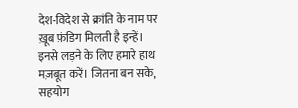देश-विदेश से क्रांति के नाम पर ख़ूब फ़ंडिग मिलती है इन्हें। इनसे लड़ने के लिए हमारे हाथ मज़बूत करें। जितना बन सके, सहयोग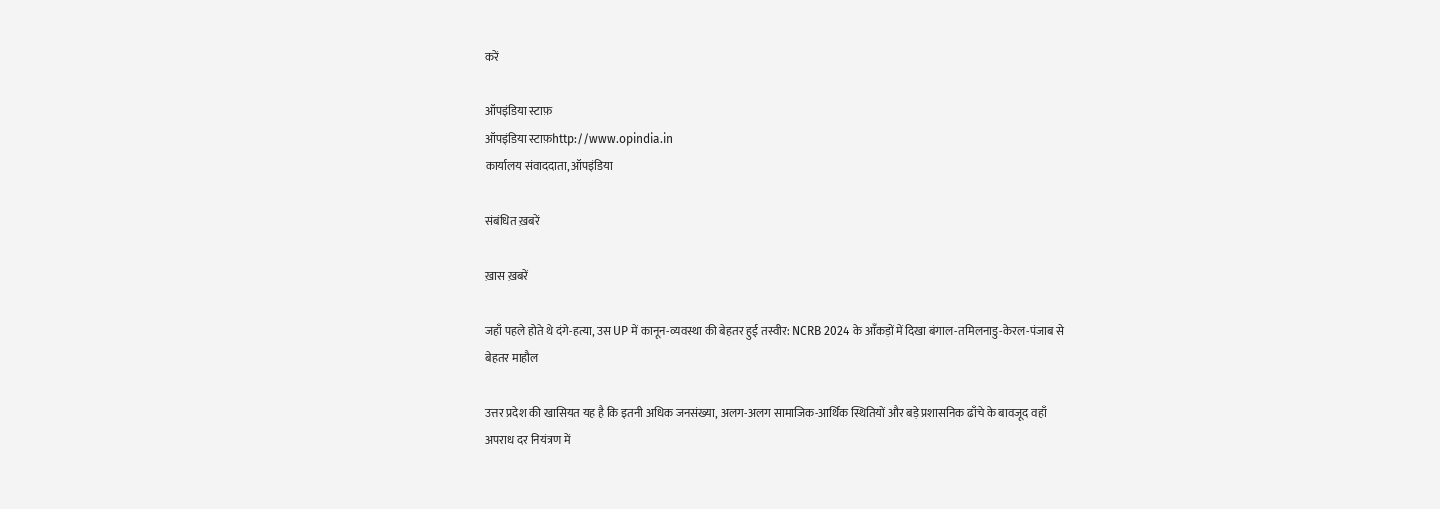करें

ऑपइंडिया स्टाफ़
ऑपइंडिया स्टाफ़http://www.opindia.in
कार्यालय संवाददाता, ऑपइंडिया

संबंधित ख़बरें

ख़ास ख़बरें

जहाँ पहले होते थे दंगे-हत्या, उस UP में कानून-व्यवस्था की बेहतर हुई तस्वीर: NCRB 2024 के आँकड़ों में दिखा बंगाल-तमिलनाडु-केरल-पंजाब से बेहतर माहौल

उत्तर प्रदेश की खासियत यह है कि इतनी अधिक जनसंख्या, अलग-अलग सामाजिक-आर्थिक स्थितियों और बड़े प्रशासनिक ढाँचे के बावजूद वहाँ अपराध दर नियंत्रण में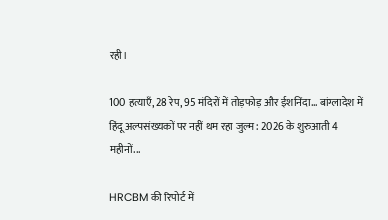रही।

100 हत्याएँ, 28 रेप, 95 मंदिरों में तोड़फोड़ और ईशनिंदा… बांग्लादेश में हिंदू अल्पसंख्यकों पर नहीं थम रहा जुल्म: 2026 के शुरुआती 4 महीनों...

HRCBM की रिपोर्ट में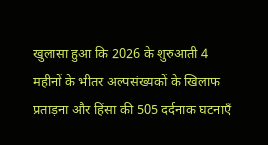खुलासा हुआ कि 2026 के शुरुआती 4 महीनों के भीतर अल्पसंख्यकों के खिलाफ प्रताड़ना और हिंसा की 505 दर्दनाक घटनाएँ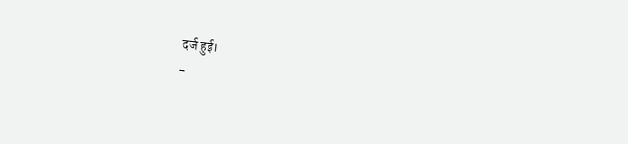दर्ज हुई।
-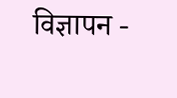विज्ञापन -